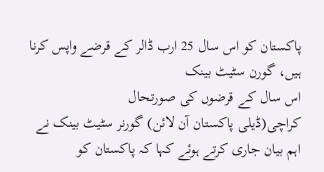پاکستان کو اس سال 25 ارب ڈالر کے قرضے واپس کرنا ہیں، گورن سٹیٹ بینک
اس سال کے قرضوں کی صورتحال
کراچی(ڈیلی پاکستان آن لائن) گورنر سٹیٹ بینک نے اہم بیان جاری کرتے ہوئے کہا کہ پاکستان کو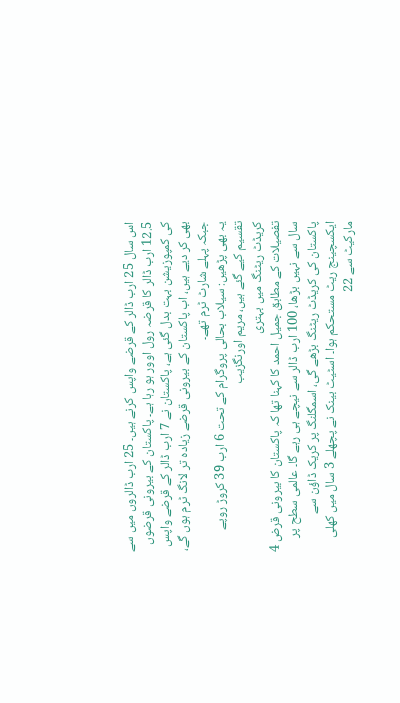اس سال 25 ارب ڈالر کے قرضے واپس کرنے ہیں۔ 25 ارب ڈالروں میں سے 12.5 ارب ڈالر کا قرضہ رول اوور ہو رہا ہے۔ پاکستان کے بیرونی قرضوں کی کمپوزیشن بہت بدل گئی ہے، پاکستان نے 7 ارب ڈالر کے قرضے واپس بھی کر دیے ہیں، اب پاکستان کے بیرونی قرضے زیادہ تر لانگ ٹرم ہوں گے، جبکہ پہلے شارٹ ٹرم تھے۔
یہ بھی پڑھیں: سیلاب بحالی پروگرام کے تحت 6 ارب 39 کروڑ روپے تقسیم کیے گئے ہیں، مریم اورنگزیب
کریڈٹ ریٹنگ میں بہتری
تفصیلات کے مطابق جمیل احمد کا کہنا تھا کہ پاکستان کا بیرونی قرض 4 سال سے نہیں بڑھا، 100 ارب ڈالر سے نیچے ہی رہے گا۔ عالمی سطح پر پاکستان کی کریڈٹ ریٹنگ بڑھے گی، اسمگلنگ پر کریک ڈاؤن سے ایکسچینج ریٹ مستحکم ہوا۔ اسٹیٹ بینک نے پچھلے 3 سال میں کھلی مارکیٹ سے 22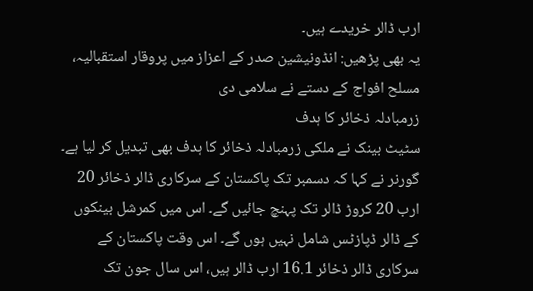ارب ڈالر خریدے ہیں۔
یہ بھی پڑھیں: انڈونیشین صدر کے اعزاز میں پروقار استقبالیہ، مسلح افواج کے دستے نے سلامی دی
زرمبادلہ ذخائر کا ہدف
سٹیٹ بینک نے ملکی زرمبادلہ ذخائر کا ہدف بھی تبدیل کر لیا ہے۔ گورنر نے کہا کہ دسمبر تک پاکستان کے سرکاری ڈالر ذخائر 20 ارب 20 کروڑ ڈالر تک پہنچ جائیں گے۔ اس میں کمرشل بینکوں کے ڈالر ڈپازٹس شامل نہیں ہوں گے۔ اس وقت پاکستان کے سرکاری ڈالر ذخائر 16.1 ارب ڈالر ہیں، اس سال جون تک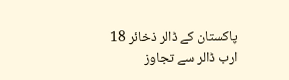پاکستان کے ڈالر ذخائر 18 ارب ڈالر سے تجاوز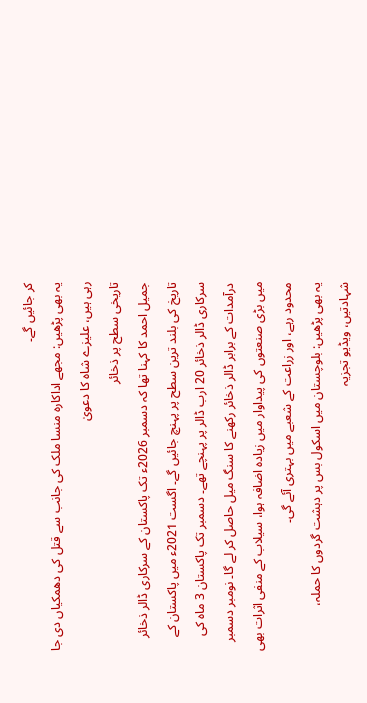کر جائیں گے۔
یہ بھی پڑھیں: مجھے اداکارہ منسا ملک کی جانب سے قتل کی دھمکیاں دی جا رہی ہیں، علیزے شاہ کا دعویٰ
تاریخی سطح پر ذخائر
جمیل احمد کا کہنا تھا کہ دسمبر 2026ء تک پاکستان کے سرکاری ڈالر ذخائر تاریخ کی بلند ترین سطح پر پہنچ جائیں گے۔ اگست 2021ء میں پاکستان کے سرکاری ڈالر ذخائر 20 ارب ڈالر پر پہنچے تھے۔ دسمبر تک پاکستان 3 ماہ کی درآمدات کے برابر ڈالر ذخائر رکھنے کا سنگ میل حاصل کر لے گا۔ نومبر دسمبر میں بڑی صنعتوں کی پیداوار میں زیادہ اضافہ ہوا، سیلاب کے منفی اثرات بھی محدود رہے، اور زراعت کے شعبے میں بہتری آئے گی۔
یہ بھی پڑھیں: بلوچستان میں اسکول بس پر دہشت گردوں کا حملہ، شہادتیں، ویڈیو تجزیہ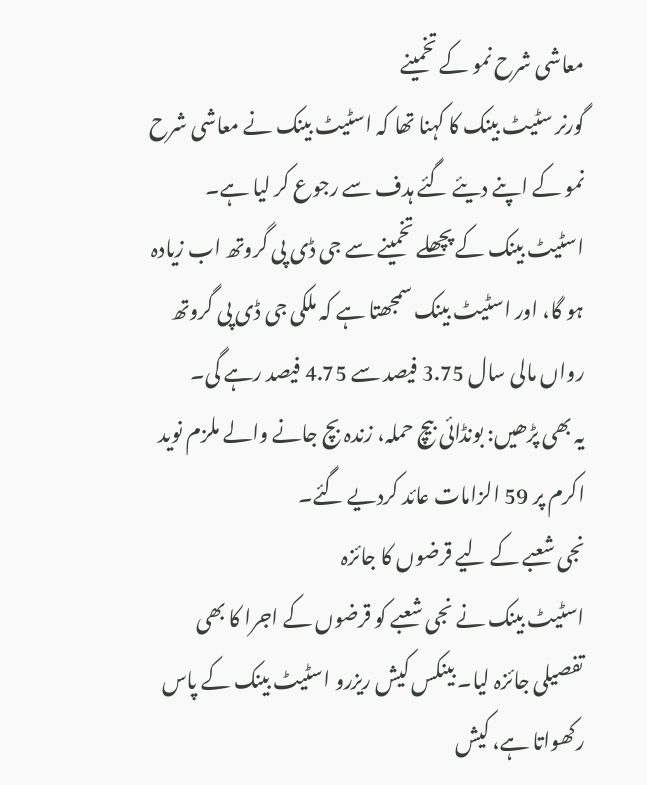معاشی شرح نمو کے تخمینے
گورنر سٹیٹ بینک کا کہنا تھا کہ اسٹیٹ بینک نے معاشی شرح نمو کے اپنے دیئے گئے ہدف سے رجوع کر لیا ہے۔ اسٹیٹ بینک کے پچھلے تخمینے سے جی ڈی پی گروتھ اب زیادہ ہو گا، اور اسٹیٹ بینک سمجھتا ہے کہ ملکی جی ڈی پی گروتھ رواں مالی سال 3.75 فیصد سے 4.75 فیصد رہے گی۔
یہ بھی پڑھیں: بونڈائی بیچ حملہ، زندہ بچ جانے والے ملزم نوید اکرم پر 59 الزامات عائد کردیے گئے۔
نجی شعبے کے لیے قرضوں کا جائزہ
اسٹیٹ بینک نے نجی شعبے کو قرضوں کے اجرا کا بھی تفصیلی جائزہ لیا۔ بینکس کیش ریزرو اسٹیٹ بینک کے پاس رکھواتا ہے، کیش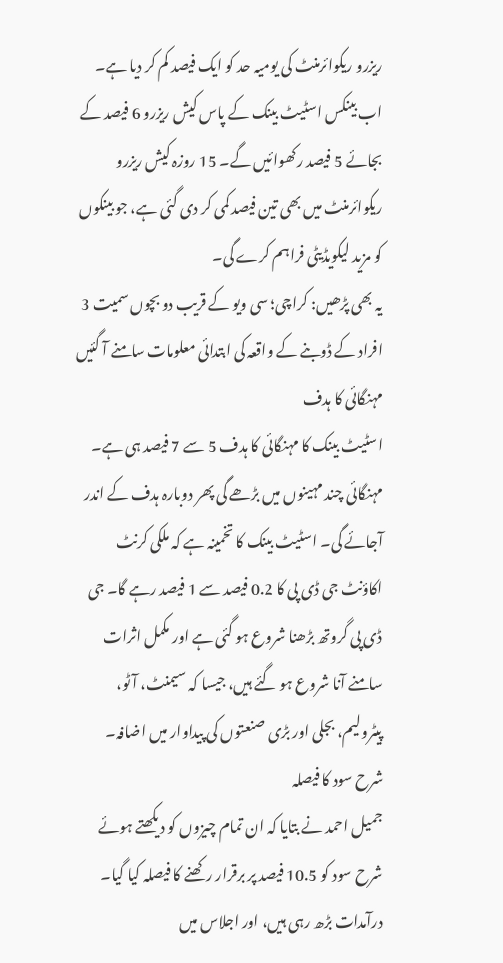ریزرو ریکوائرمنٹ کی یومیہ حد کو ایک فیصد کم کر دیا ہے۔ اب بینکس اسٹیٹ بینک کے پاس کیش ریزرو 6 فیصد کے بجائے 5 فیصد رکھوائیں گے۔ 15 روزہ کیش ریزرو ریکوائرمنٹ میں بھی تین فیصد کمی کر دی گئی ہے، جو بینکوں کو مزید لیکویڈیٹی فراہم کرے گی۔
یہ بھی پڑھیں: کراچی؛ سی ویو کے قریب دو بچوں سمیت 3 افراد کے ڈوبنے کے واقعہ کی ابتدائی معلومات سامنے آ گئیں
مہنگائی کا ہدف
اسٹیٹ بینک کا مہنگائی کا ہدف 5 سے 7 فیصد ہی ہے۔ مہنگائی چند مہینوں میں بڑھے گی پھر دوبارہ ہدف کے اندر آجائے گی۔ اسٹیٹ بینک کا تخمینہ ہے کہ ملکی کرنٹ اکاؤنٹ جی ڈی پی کا 0.2 فیصد سے 1 فیصد رہے گا۔ جی ڈی پی گروتھ بڑھنا شروع ہو گئی ہے اور مکمل اثرات سامنے آنا شروع ہو گئے ہیں، جیسا کہ سیمنٹ، آٹو، پیٹرولیم، بجلی اور بڑی صنعتوں کی پیداوار میں اضافہ۔
شرح سود کا فیصلہ
جمیل احمد نے بتایا کہ ان تمام چیزوں کو دیکھتے ہوئے شرح سود کو 10.5 فیصد پر برقرار رکھنے کا فیصلہ کیا گیا۔ درآمدات بڑھ رہی ہیں، اور اجلاس میں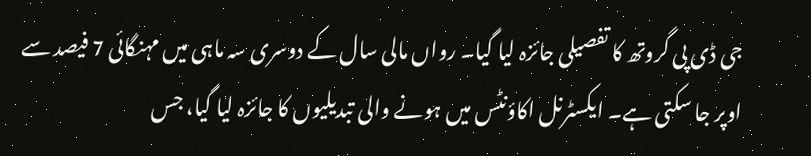جی ڈی پی گروتھ کا تفصیلی جائزہ لیا گیا۔ رواں مالی سال کے دوسری سہ ماہی میں مہنگائی 7 فیصد سے اوپر جا سکتی ہے۔ ایکسٹرنل اکاؤنٹس میں ہونے والی تبدیلیوں کا جائزہ لیا گیا، جس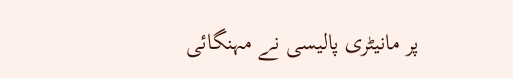پر مانیٹری پالیسی نے مہنگائی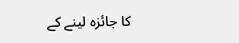کا جائزہ لینے کے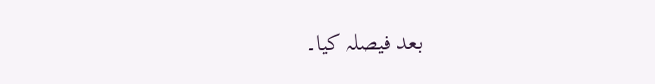بعد فیصلہ کیا۔